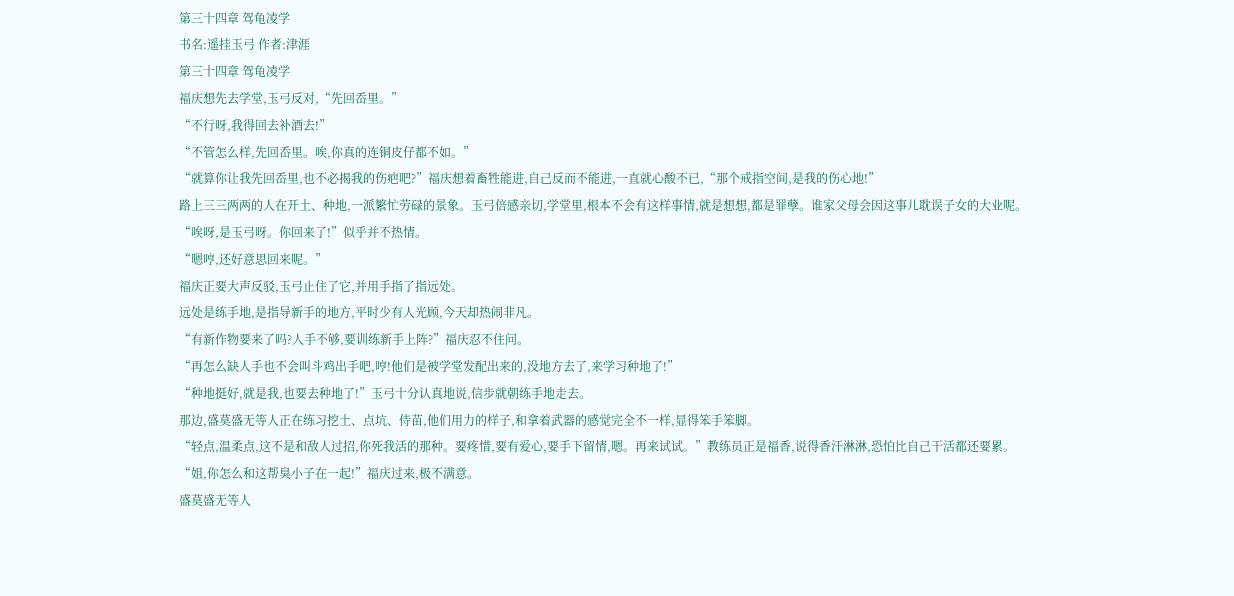第三十四章 驾龟凌学
书名:遥挂玉弓 作者:津涯
第三十四章 驾龟凌学
福庆想先去学堂,玉弓反对,“先回岙里。”
“不行呀,我得回去补酒去!”
“不管怎么样,先回岙里。唉,你真的连铜皮仔都不如。”
“就算你让我先回岙里,也不必揭我的伤疤吧?”福庆想着畜牲能进,自己反而不能进,一直就心酸不已,“那个戒指空间,是我的伤心地!”
路上三三两两的人在开土、种地,一派繁忙劳碌的景象。玉弓倍感亲切,学堂里,根本不会有这样事情,就是想想,都是罪孽。谁家父母会因这事儿耽误子女的大业呢。
“唉呀,是玉弓呀。你回来了!”似乎并不热情。
“嗯哼,还好意思回来呢。”
福庆正要大声反驳,玉弓止住了它,并用手指了指远处。
远处是练手地,是指导新手的地方,平时少有人光顾,今天却热闹非凡。
“有新作物要来了吗?人手不够,要训练新手上阵?”福庆忍不住问。
“再怎么缺人手也不会叫斗鸡出手吧,哼!他们是被学堂发配出来的,没地方去了,来学习种地了!”
“种地挺好,就是我,也要去种地了!”玉弓十分认真地说,信步就朝练手地走去。
那边,盛莫盛无等人正在练习挖土、点坑、侍苗,他们用力的样子,和拿着武器的感觉完全不一样,显得笨手笨脚。
“轻点,温柔点,这不是和敌人过招,你死我活的那种。要疼惜,要有爱心,要手下留情,嗯。再来试试。”教练员正是福香,说得香汗淋淋,恐怕比自己干活都还要累。
“姐,你怎么和这帮臭小子在一起!”福庆过来,极不满意。
盛莫盛无等人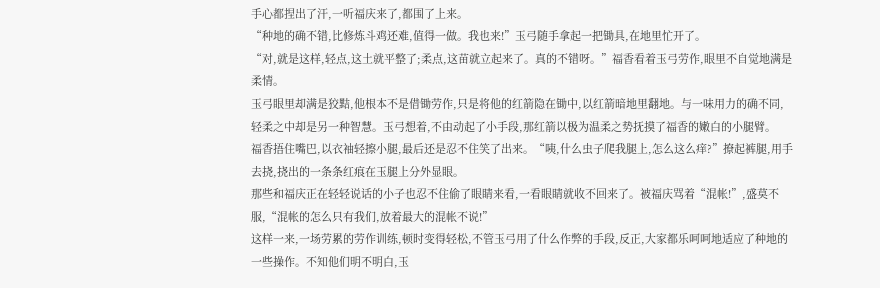手心都捏出了汗,一听福庆来了,都围了上来。
“种地的确不错,比修炼斗鸡还难,值得一做。我也来!”玉弓随手拿起一把锄具,在地里忙开了。
“对,就是这样,轻点,这土就平整了;柔点,这苗就立起来了。真的不错呀。”福香看着玉弓劳作,眼里不自觉地满是柔情。
玉弓眼里却满是狡黠,他根本不是借锄劳作,只是将他的红箭隐在锄中,以红箭暗地里翻地。与一味用力的确不同,轻柔之中却是另一种智慧。玉弓想着,不由动起了小手段,那红箭以极为温柔之势抚摸了福香的嫩白的小腿臂。
福香捂住嘴巴,以衣袖轻擦小腿,最后还是忍不住笑了出来。“咦,什么虫子爬我腿上,怎么这么痒?”撩起裤腿,用手去挠,挠出的一条条红痕在玉腿上分外显眼。
那些和福庆正在轻轻说话的小子也忍不住偷了眼睛来看,一看眼睛就收不回来了。被福庆骂着“混帐!”,盛莫不服,“混帐的怎么只有我们,放着最大的混帐不说!”
这样一来,一场劳累的劳作训练,顿时变得轻松,不管玉弓用了什么作弊的手段,反正,大家都乐呵呵地适应了种地的一些操作。不知他们明不明白,玉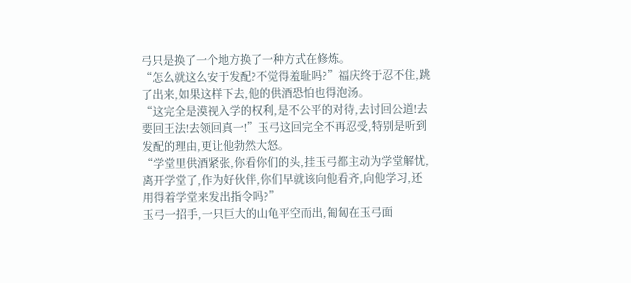弓只是换了一个地方换了一种方式在修炼。
“怎么就这么安于发配?不觉得羞耻吗?”福庆终于忍不住,跳了出来,如果这样下去,他的供酒恐怕也得泡汤。
“这完全是漠视入学的权利,是不公平的对待,去讨回公道!去要回王法!去领回真一!”玉弓这回完全不再忍受,特别是听到发配的理由,更让他勃然大怒。
“学堂里供酒紧张,你看你们的头,挂玉弓都主动为学堂解忧,离开学堂了,作为好伙伴,你们早就该向他看齐,向他学习,还用得着学堂来发出指令吗?”
玉弓一招手,一只巨大的山龟平空而出,匍匐在玉弓面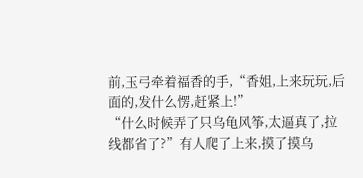前,玉弓牵着福香的手,“香姐,上来玩玩,后面的,发什么愣,赶紧上!”
“什么时候弄了只乌龟风筝,太逼真了,拉线都省了?”有人爬了上来,摸了摸乌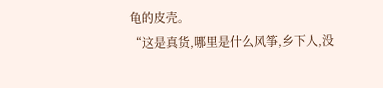龟的皮壳。
“这是真货,哪里是什么风筝,乡下人,没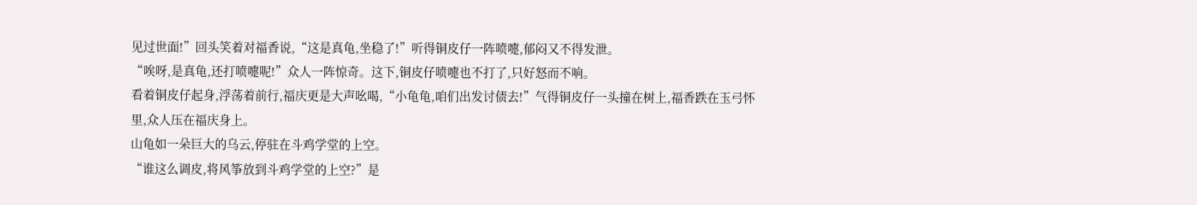见过世面!”回头笑着对福香说,“这是真龟,坐稳了!”听得铜皮仔一阵喷嚏,郁闷又不得发泄。
“唉呀,是真龟,还打喷嚏呢!”众人一阵惊奇。这下,铜皮仔喷嚏也不打了,只好怒而不响。
看着铜皮仔起身,浮荡着前行,福庆更是大声吆喝,“小龟龟,咱们出发讨债去!”气得铜皮仔一头撞在树上,福香跌在玉弓怀里,众人压在福庆身上。
山龟如一朵巨大的乌云,停驻在斗鸡学堂的上空。
“谁这么调皮,将风筝放到斗鸡学堂的上空?”是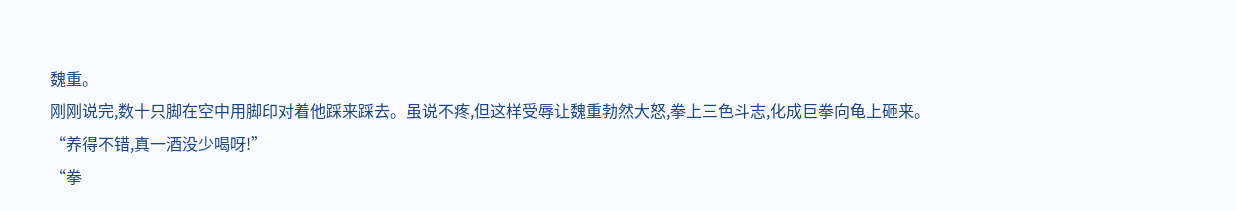魏重。
刚刚说完,数十只脚在空中用脚印对着他踩来踩去。虽说不疼,但这样受辱让魏重勃然大怒,拳上三色斗志,化成巨拳向龟上砸来。
“养得不错,真一酒没少喝呀!”
“拳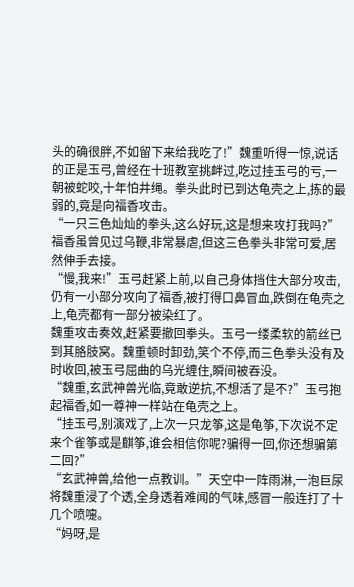头的确很胖,不如留下来给我吃了!”魏重听得一惊,说话的正是玉弓,曾经在十班教室挑衅过,吃过挂玉弓的亏,一朝被蛇咬,十年怕井绳。拳头此时已到达龟壳之上,拣的最弱的,竟是向福香攻击。
“一只三色灿灿的拳头,这么好玩,这是想来攻打我吗?”福香虽曾见过乌鞭,非常暴虐,但这三色拳头非常可爱,居然伸手去接。
“慢,我来!”玉弓赶紧上前,以自己身体挡住大部分攻击,仍有一小部分攻向了福香,被打得口鼻冒血,跌倒在龟壳之上,龟壳都有一部分被染红了。
魏重攻击奏效,赶紧要撤回拳头。玉弓一缕柔软的箭丝已到其胳肢窝。魏重顿时卸劲,笑个不停,而三色拳头没有及时收回,被玉弓屈曲的乌光缠住,瞬间被吞没。
“魏重,玄武神兽光临,竟敢逆抗,不想活了是不?”玉弓抱起福香,如一尊神一样站在龟壳之上。
“挂玉弓,别演戏了,上次一只龙筝,这是龟筝,下次说不定来个雀筝或是麒筝,谁会相信你呢?骗得一回,你还想骗第二回?”
“玄武神兽,给他一点教训。”天空中一阵雨淋,一泡巨尿将魏重浸了个透,全身透着难闻的气味,感冒一般连打了十几个喷嚏。
“妈呀,是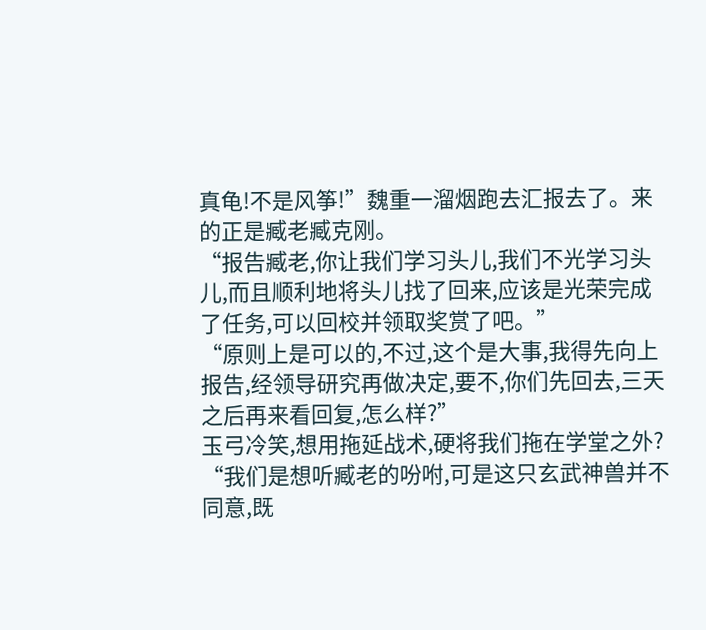真龟!不是风筝!”魏重一溜烟跑去汇报去了。来的正是臧老臧克刚。
“报告臧老,你让我们学习头儿,我们不光学习头儿,而且顺利地将头儿找了回来,应该是光荣完成了任务,可以回校并领取奖赏了吧。”
“原则上是可以的,不过,这个是大事,我得先向上报告,经领导研究再做决定,要不,你们先回去,三天之后再来看回复,怎么样?”
玉弓冷笑,想用拖延战术,硬将我们拖在学堂之外?
“我们是想听臧老的吩咐,可是这只玄武神兽并不同意,既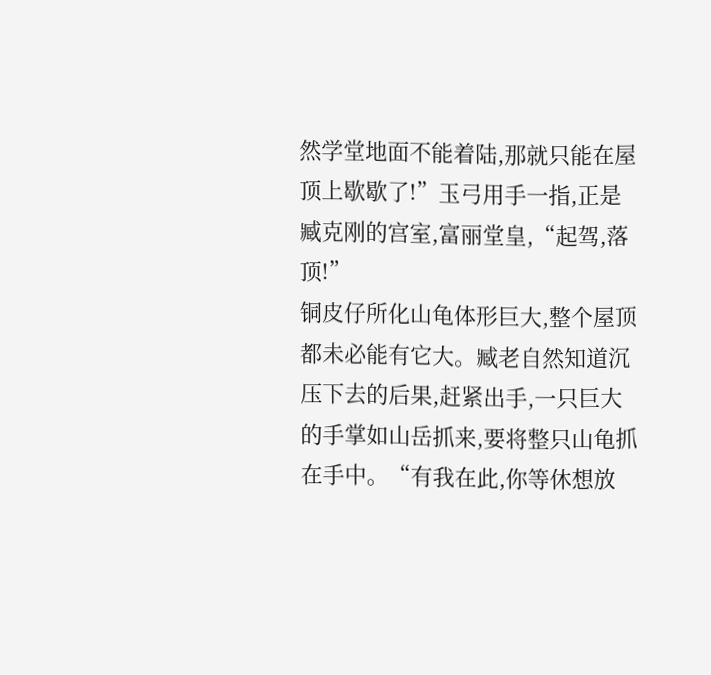然学堂地面不能着陆,那就只能在屋顶上歇歇了!”玉弓用手一指,正是臧克刚的宫室,富丽堂皇,“起驾,落顶!”
铜皮仔所化山龟体形巨大,整个屋顶都未必能有它大。臧老自然知道沉压下去的后果,赶紧出手,一只巨大的手掌如山岳抓来,要将整只山龟抓在手中。“有我在此,你等休想放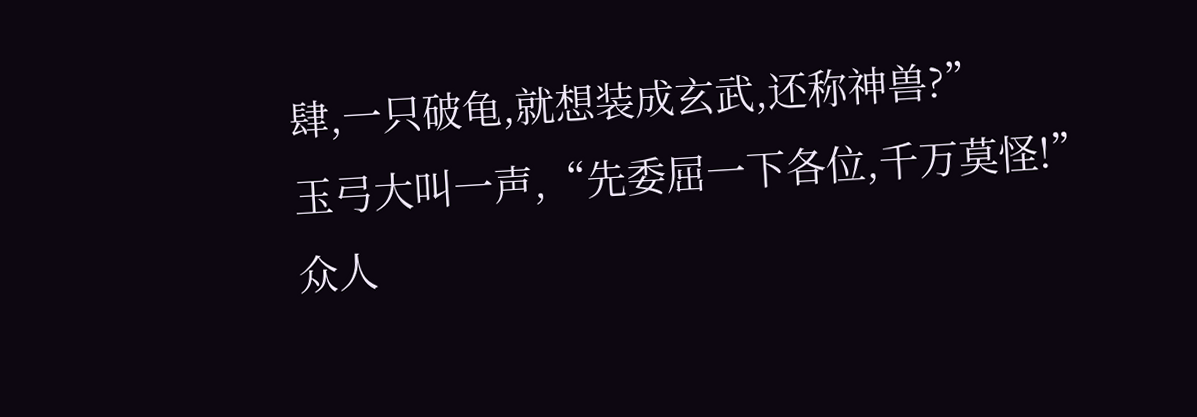肆,一只破龟,就想装成玄武,还称神兽?”
玉弓大叫一声,“先委屈一下各位,千万莫怪!”众人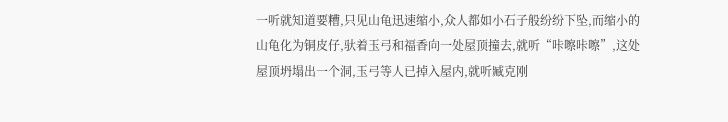一听就知道要糟,只见山龟迅速缩小,众人都如小石子般纷纷下坠,而缩小的山龟化为铜皮仔,驮着玉弓和福香向一处屋顶撞去,就听“咔嚓咔嚓”,这处屋顶坍塌出一个洞,玉弓等人已掉入屋内,就听臧克刚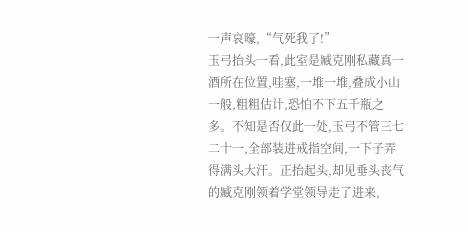一声哀嚎,“气死我了!”
玉弓抬头一看,此室是臧克刚私藏真一酒所在位置,哇塞,一堆一堆,叠成小山一般,粗粗估计,恐怕不下五千瓶之多。不知是否仅此一处,玉弓不管三七二十一,全部装进戒指空间,一下子弄得满头大汗。正抬起头,却见垂头丧气的臧克刚领着学堂领导走了进来,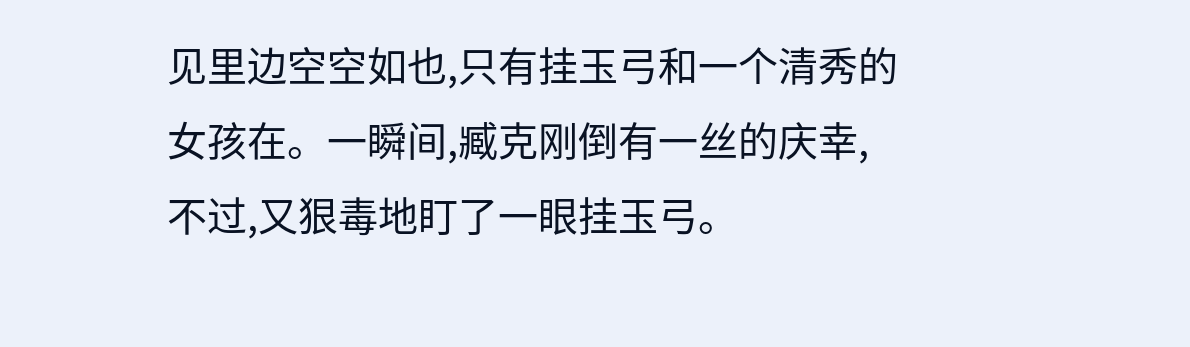见里边空空如也,只有挂玉弓和一个清秀的女孩在。一瞬间,臧克刚倒有一丝的庆幸,不过,又狠毒地盯了一眼挂玉弓。